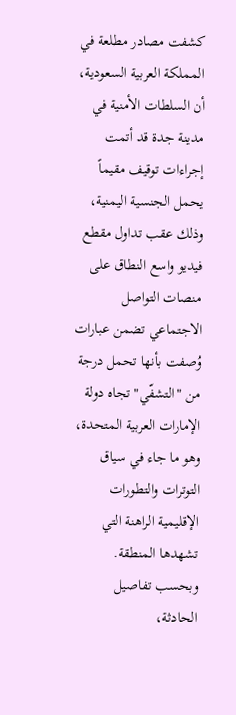كشفت مصادر مطلعة في المملكة العربية السعودية، أن السلطات الأمنية في مدينة جدة قد أتمت إجراءات توقيف مقيماً يحمل الجنسية اليمنية، وذلك عقب تداول مقطع فيديو واسع النطاق على منصات التواصل الاجتماعي تضمن عبارات وُصفت بأنها تحمل درجة من "التشفّي" تجاه دولة الإمارات العربية المتحدة، وهو ما جاء في سياق التوترات والتطورات الإقليمية الراهنة التي تشهدها المنطقة.
وبحسب تفاصيل الحادثة،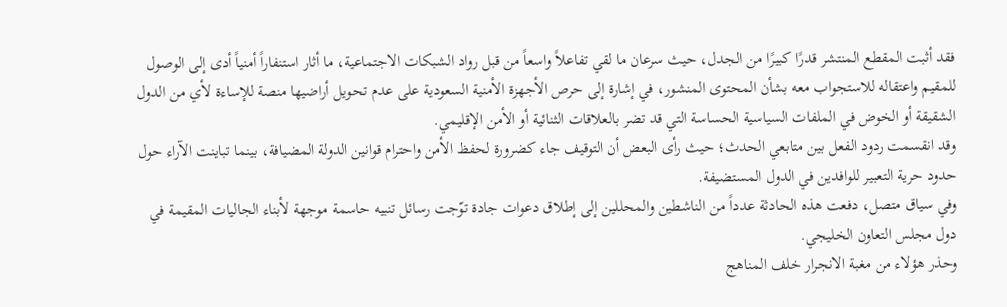فقد أثبت المقطع المنتشر قدرًا كبيرًا من الجدل، حيث سرعان ما لقي تفاعلاً واسعاً من قبل رواد الشبكات الاجتماعية، ما أثار استنفاراً أمنياً أدى إلى الوصول للمقيم واعتقاله للاستجواب معه بشأن المحتوى المنشور، في إشارة إلى حرص الأجهزة الأمنية السعودية على عدم تحويل أراضيها منصة للإساءة لأي من الدول الشقيقة أو الخوض في الملفات السياسية الحساسة التي قد تضر بالعلاقات الثنائية أو الأمن الإقليمي.
وقد انقسمت ردود الفعل بين متابعي الحدث؛ حيث رأى البعض أن التوقيف جاء كضرورة لحفظ الأمن واحترام قوانين الدولة المضيافة، بينما تباينت الآراء حول حدود حرية التعبير للوافدين في الدول المستضيفة.
وفي سياق متصل، دفعت هذه الحادثة عدداً من الناشطين والمحللين إلى إطلاق دعوات جادة توّجت رسائل تنبيه حاسمة موجهة لأبناء الجاليات المقيمة في دول مجلس التعاون الخليجي.
وحذر هؤلاء من مغبة الانجرار خلف المناهج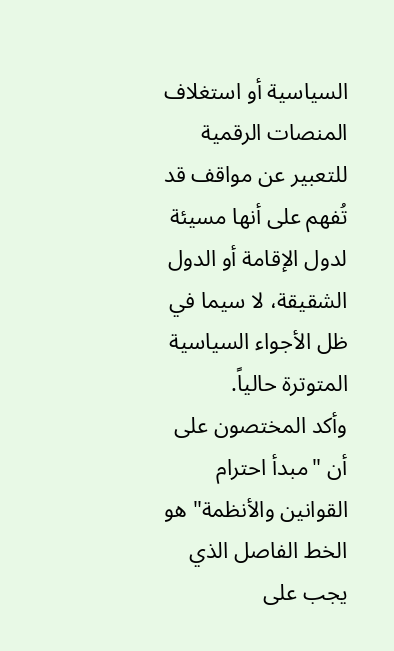السياسية أو استغلاف المنصات الرقمية للتعبير عن مواقف قد تُفهم على أنها مسيئة لدول الإقامة أو الدول الشقيقة، لا سيما في ظل الأجواء السياسية المتوترة حالياً.
وأكد المختصون على أن "مبدأ احترام القوانين والأنظمة" هو الخط الفاصل الذي يجب على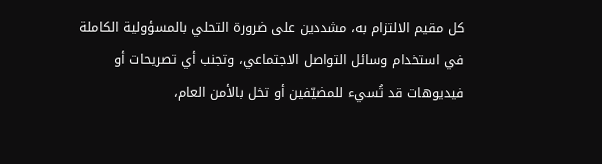كل مقيم الالتزام به، مشددين على ضرورة التحلي بالمسؤولية الكاملة في استخدام وسائل التواصل الاجتماعي، وتجنب أي تصريحات أو فيديوهات قد تُسيء للمضيّفين أو تخل بالأمن العام،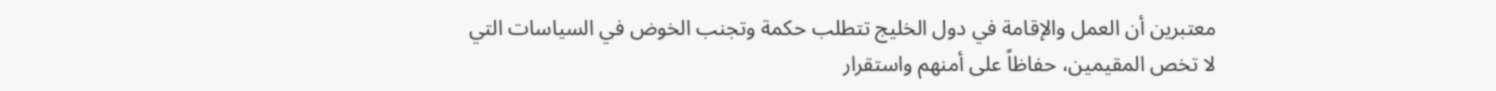معتبرين أن العمل والإقامة في دول الخليج تتطلب حكمة وتجنب الخوض في السياسات التي لا تخص المقيمين، حفاظاً على أمنهم واستقرار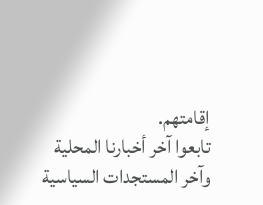إقامتهم.
تابعوا آخر أخبارنا المحلية وآخر المستجدات السياسية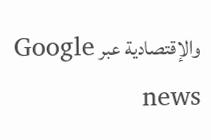والإقتصادية عبر Google news